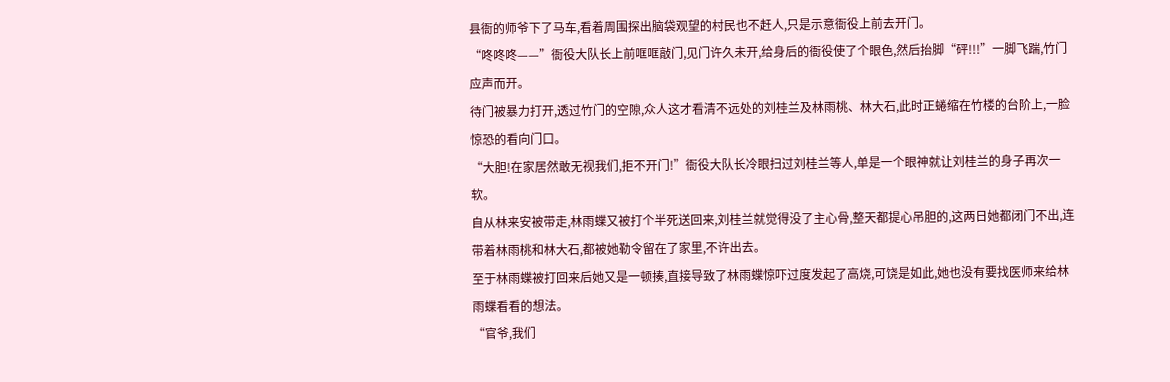县衙的师爷下了马车,看着周围探出脑袋观望的村民也不赶人,只是示意衙役上前去开门。
“咚咚咚——”衙役大队长上前哐哐敲门,见门许久未开,给身后的衙役使了个眼色,然后抬脚“砰!!!”一脚飞踹,竹门应声而开。
待门被暴力打开,透过竹门的空隙,众人这才看清不远处的刘桂兰及林雨桃、林大石,此时正蜷缩在竹楼的台阶上,一脸惊恐的看向门口。
“大胆!在家居然敢无视我们,拒不开门!”衙役大队长冷眼扫过刘桂兰等人,单是一个眼神就让刘桂兰的身子再次一软。
自从林来安被带走,林雨蝶又被打个半死送回来,刘桂兰就觉得没了主心骨,整天都提心吊胆的,这两日她都闭门不出,连带着林雨桃和林大石,都被她勒令留在了家里,不许出去。
至于林雨蝶被打回来后她又是一顿揍,直接导致了林雨蝶惊吓过度发起了高烧,可饶是如此,她也没有要找医师来给林雨蝶看看的想法。
“官爷,我们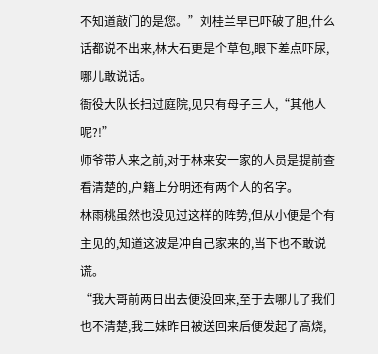不知道敲门的是您。”刘桂兰早已吓破了胆,什么话都说不出来,林大石更是个草包,眼下差点吓尿,哪儿敢说话。
衙役大队长扫过庭院,见只有母子三人,“其他人呢?!”
师爷带人来之前,对于林来安一家的人员是提前查看清楚的,户籍上分明还有两个人的名字。
林雨桃虽然也没见过这样的阵势,但从小便是个有主见的,知道这波是冲自己家来的,当下也不敢说谎。
“我大哥前两日出去便没回来,至于去哪儿了我们也不清楚,我二妹昨日被送回来后便发起了高烧,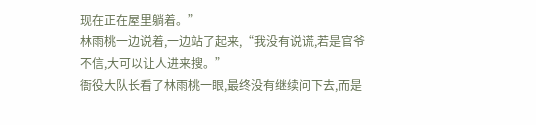现在正在屋里躺着。”
林雨桃一边说着,一边站了起来,“我没有说谎,若是官爷不信,大可以让人进来搜。”
衙役大队长看了林雨桃一眼,最终没有继续问下去,而是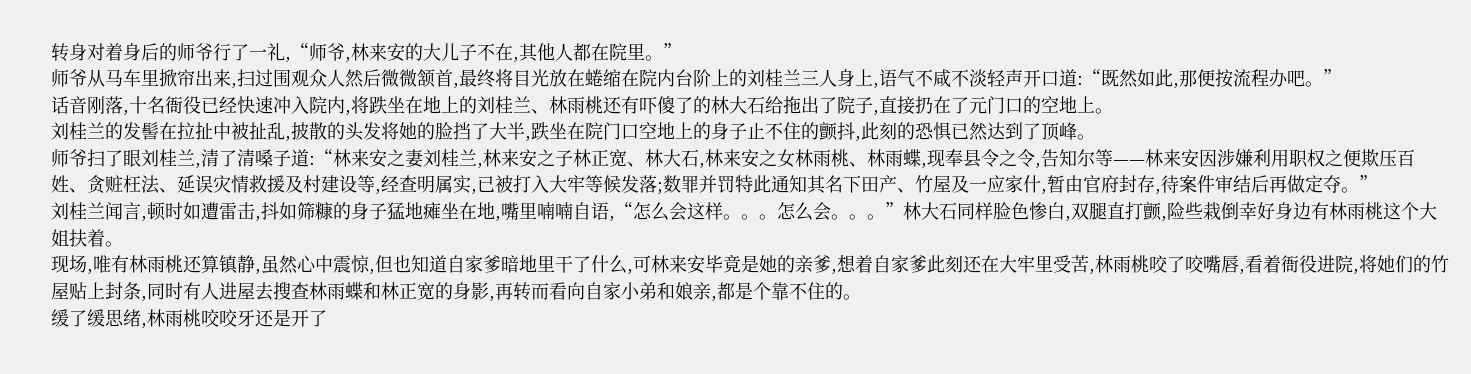转身对着身后的师爷行了一礼,“师爷,林来安的大儿子不在,其他人都在院里。”
师爷从马车里掀帘出来,扫过围观众人然后微微颔首,最终将目光放在蜷缩在院内台阶上的刘桂兰三人身上,语气不咸不淡轻声开口道:“既然如此,那便按流程办吧。”
话音刚落,十名衙役已经快速冲入院内,将跌坐在地上的刘桂兰、林雨桃还有吓傻了的林大石给拖出了院子,直接扔在了元门口的空地上。
刘桂兰的发髻在拉扯中被扯乱,披散的头发将她的脸挡了大半,跌坐在院门口空地上的身子止不住的颤抖,此刻的恐惧已然达到了顶峰。
师爷扫了眼刘桂兰,清了清嗓子道:“林来安之妻刘桂兰,林来安之子林正宽、林大石,林来安之女林雨桃、林雨蝶,现奉县令之令,告知尔等——林来安因涉嫌利用职权之便欺压百姓、贪赃枉法、延误灾情救援及村建设等,经查明属实,已被打入大牢等候发落;数罪并罚特此通知其名下田产、竹屋及一应家什,暂由官府封存,待案件审结后再做定夺。”
刘桂兰闻言,顿时如遭雷击,抖如筛糠的身子猛地瘫坐在地,嘴里喃喃自语,“怎么会这样。。。怎么会。。。”林大石同样脸色惨白,双腿直打颤,险些栽倒幸好身边有林雨桃这个大姐扶着。
现场,唯有林雨桃还算镇静,虽然心中震惊,但也知道自家爹暗地里干了什么,可林来安毕竟是她的亲爹,想着自家爹此刻还在大牢里受苦,林雨桃咬了咬嘴唇,看着衙役进院,将她们的竹屋贴上封条,同时有人进屋去搜查林雨蝶和林正宽的身影,再转而看向自家小弟和娘亲,都是个靠不住的。
缓了缓思绪,林雨桃咬咬牙还是开了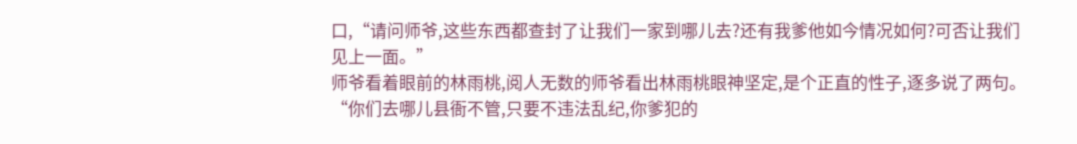口,“请问师爷,这些东西都查封了让我们一家到哪儿去?还有我爹他如今情况如何?可否让我们见上一面。”
师爷看着眼前的林雨桃,阅人无数的师爷看出林雨桃眼神坚定,是个正直的性子,逐多说了两句。
“你们去哪儿县衙不管,只要不违法乱纪,你爹犯的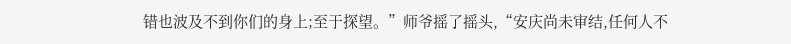错也波及不到你们的身上;至于探望。”师爷摇了摇头,“安庆尚未审结,任何人不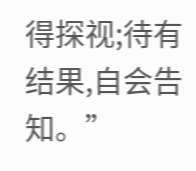得探视;待有结果,自会告知。”